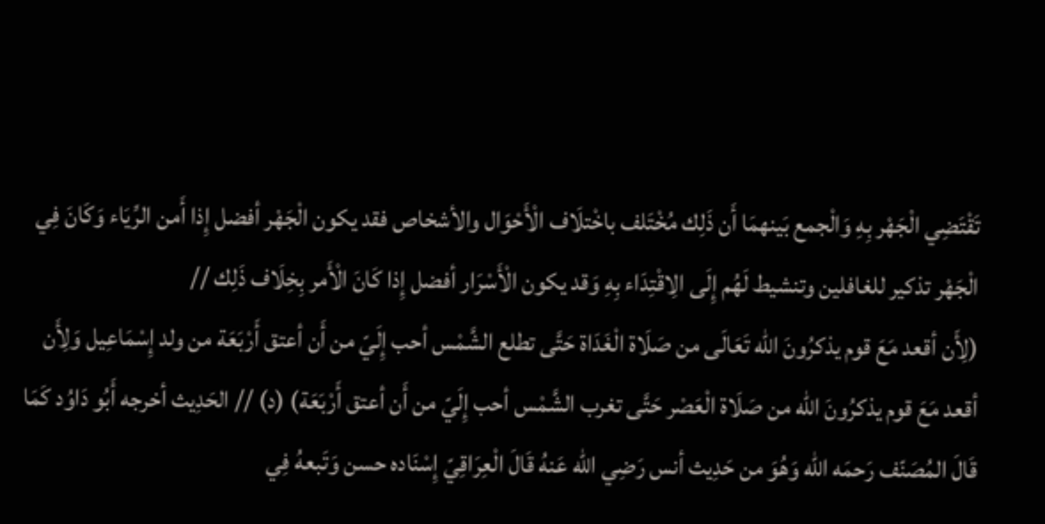تَقْتَضِي الْجَهْر بِهِ وَالْجمع بَينهمَا أَن ذَلِك مُخْتَلف باخْتلَاف الْأَحْوَال والأشخاص فقد يكون الْجَهْر أفضل إِذا أَمن الرِّيَاء وَكَانَ فِي الْجَهْر تذكير للغافلين وتنشيط لَهُم إِلَى الِاقْتِدَاء بِهِ وَقد يكون الْأَسْرَار أفضل إِذا كَانَ الْأَمر بِخِلَاف ذَلِك //
(لِأَن أقعد مَعَ قوم يذكرُونَ الله تَعَالَى من صَلَاة الْغَدَاة حَتَّى تطلع الشَّمْس أحب إِلَيّ من أَن أعتق أَرْبَعَة من ولد إِسْمَاعِيل وَلِأَن أقعد مَعَ قوم يذكرُونَ الله من صَلَاة الْعَصْر حَتَّى تغرب الشَّمْس أحب إِلَيّ من أَن أعتق أَرْبَعَة) (د) // الحَدِيث أخرجه أَبُو دَاوُد كَمَا قَالَ المُصَنّف رَحمَه الله وَهُوَ من حَدِيث أنس رَضِي الله عَنهُ قَالَ الْعِرَاقِيّ إِسْنَاده حسن وَتَبعهُ فِي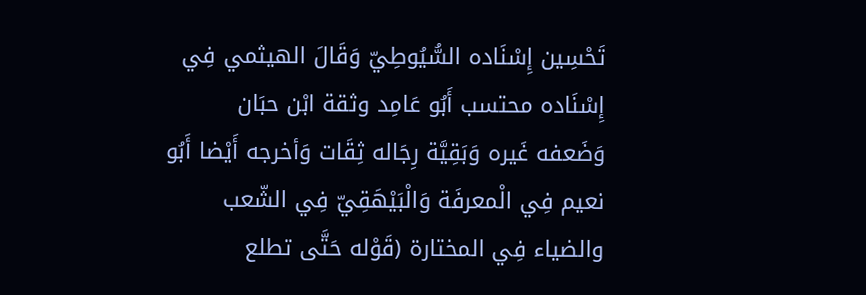تَحْسِين إِسْنَاده السُّيُوطِيّ وَقَالَ الهيثمي فِي إِسْنَاده محتسب أَبُو عَامِد وثقة ابْن حبَان وَضَعفه غَيره وَبَقِيَّة رِجَاله ثِقَات وَأخرجه أَيْضا أَبُو نعيم فِي الْمعرفَة وَالْبَيْهَقِيّ فِي الشّعب والضياء فِي المختارة (قَوْله حَتَّى تطلع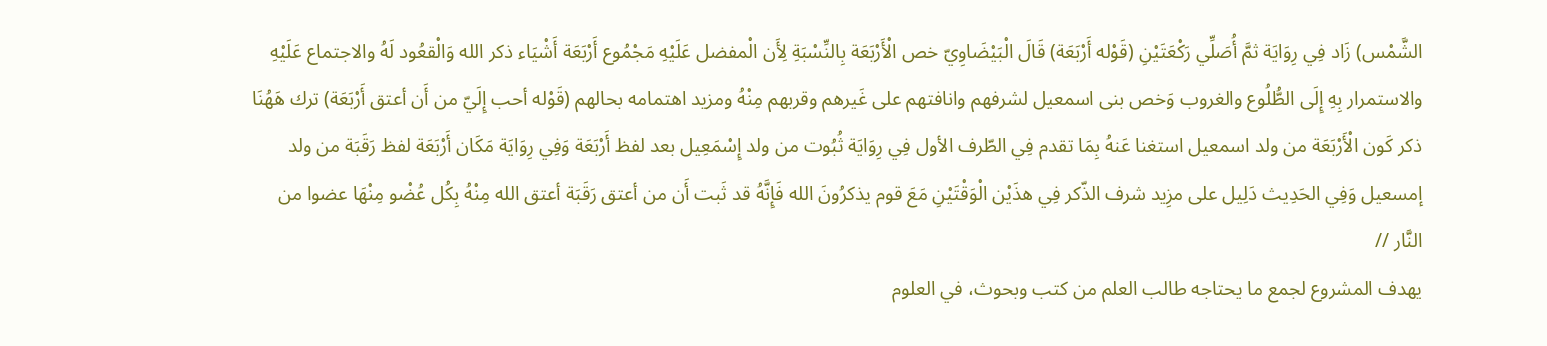الشَّمْس) زَاد فِي رِوَايَة ثمَّ أُصَلِّي رَكْعَتَيْنِ (قَوْله أَرْبَعَة) قَالَ الْبَيْضَاوِيّ خص الْأَرْبَعَة بِالنِّسْبَةِ لِأَن الْمفضل عَلَيْهِ مَجْمُوع أَرْبَعَة أَشْيَاء ذكر الله وَالْقعُود لَهُ والاجتماع عَلَيْهِ والاستمرار بِهِ إِلَى الطُّلُوع والغروب وَخص بنى اسمعيل لشرفهم وانافتهم على غَيرهم وقربهم مِنْهُ ومزيد اهتمامه بحالهم (قَوْله أحب إِلَيّ من أَن أعتق أَرْبَعَة) ترك هَهُنَا ذكر كَون الْأَرْبَعَة من ولد اسمعيل استغنا عَنهُ بِمَا تقدم فِي الطّرف الأول فِي رِوَايَة ثُبُوت من ولد إِسْمَعِيل بعد لفظ أَرْبَعَة وَفِي رِوَايَة مَكَان أَرْبَعَة لفظ رَقَبَة من ولد إمسعيل وَفِي الحَدِيث دَلِيل على مزِيد شرف الذّكر فِي هذَيْن الْوَقْتَيْنِ مَعَ قوم يذكرُونَ الله فَإِنَّهُ قد ثَبت أَن من أعتق رَقَبَة أعتق الله مِنْهُ بِكُل عُضْو مِنْهَا عضوا من النَّار //
يهدف المشروع لجمع ما يحتاجه طالب العلم من كتب وبحوث، في العلوم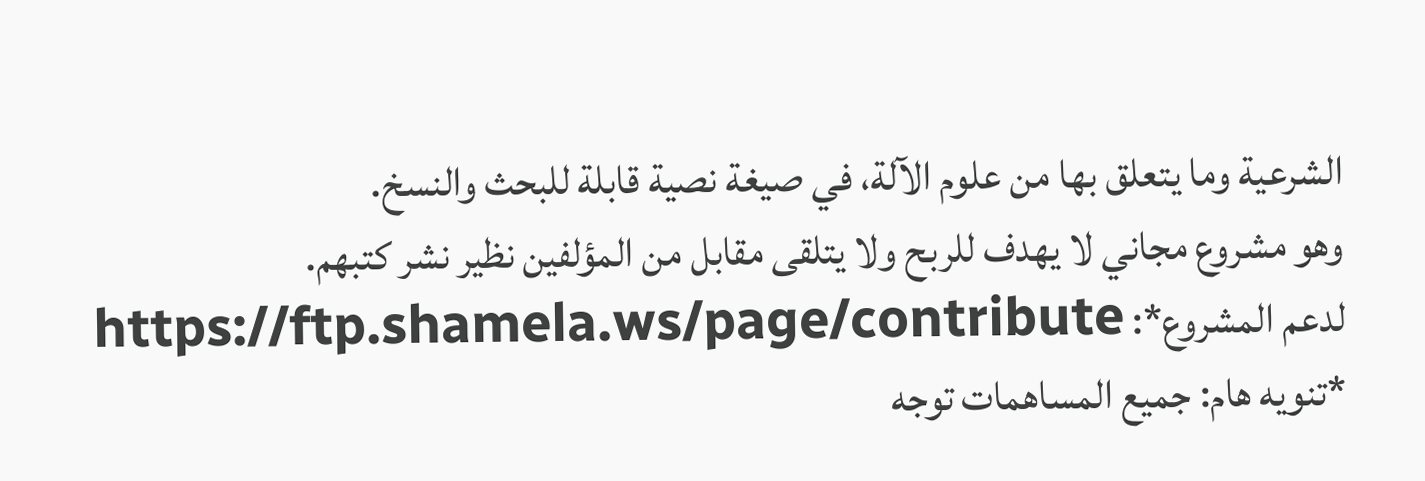الشرعية وما يتعلق بها من علوم الآلة، في صيغة نصية قابلة للبحث والنسخ.
وهو مشروع مجاني لا يهدف للربح ولا يتلقى مقابل من المؤلفين نظير نشر كتبهم.
لدعم المشروع*: https://ftp.shamela.ws/page/contribute
*تنويه هام: جميع المساهمات توجه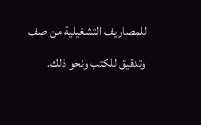للمصاريف التشغيلية من صف وتدقيق للكتب ونحو ذلك.